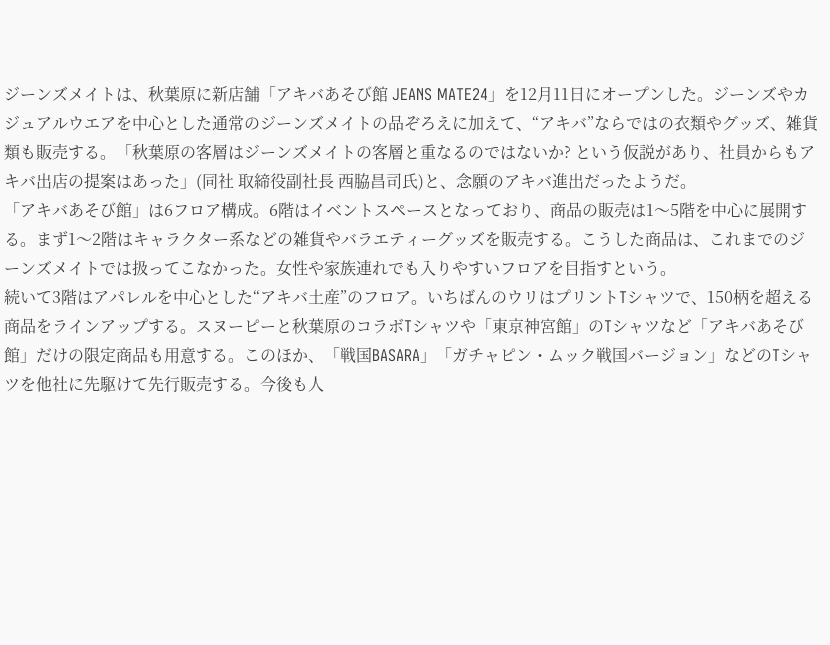ジーンズメイトは、秋葉原に新店舗「アキバあそび館 JEANS MATE24」を12月11日にオープンした。ジーンズやカジュアルウエアを中心とした通常のジーンズメイトの品ぞろえに加えて、“アキバ”ならではの衣類やグッズ、雑貨類も販売する。「秋葉原の客層はジーンズメイトの客層と重なるのではないか? という仮説があり、社員からもアキバ出店の提案はあった」(同社 取締役副社長 西脇昌司氏)と、念願のアキバ進出だったようだ。
「アキバあそび館」は6フロア構成。6階はイベントスペースとなっており、商品の販売は1〜5階を中心に展開する。まず1〜2階はキャラクター系などの雑貨やバラエティーグッズを販売する。こうした商品は、これまでのジーンズメイトでは扱ってこなかった。女性や家族連れでも入りやすいフロアを目指すという。
続いて3階はアパレルを中心とした“アキバ土産”のフロア。いちばんのウリはプリントTシャツで、150柄を超える商品をラインアップする。スヌーピーと秋葉原のコラボTシャツや「東京神宮館」のTシャツなど「アキバあそび館」だけの限定商品も用意する。このほか、「戦国BASARA」「ガチャピン・ムック戦国バージョン」などのTシャツを他社に先駆けて先行販売する。今後も人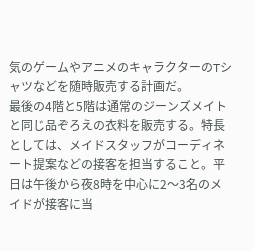気のゲームやアニメのキャラクターのTシャツなどを随時販売する計画だ。
最後の4階と5階は通常のジーンズメイトと同じ品ぞろえの衣料を販売する。特長としては、メイドスタッフがコーディネート提案などの接客を担当すること。平日は午後から夜8時を中心に2〜3名のメイドが接客に当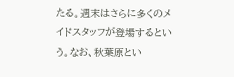たる。週末はさらに多くのメイドスタッフが登場するという。なお、秋葉原とい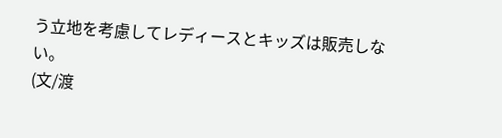う立地を考慮してレディースとキッズは販売しない。
(文/渡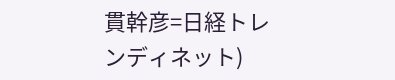貫幹彦=日経トレンディネット)